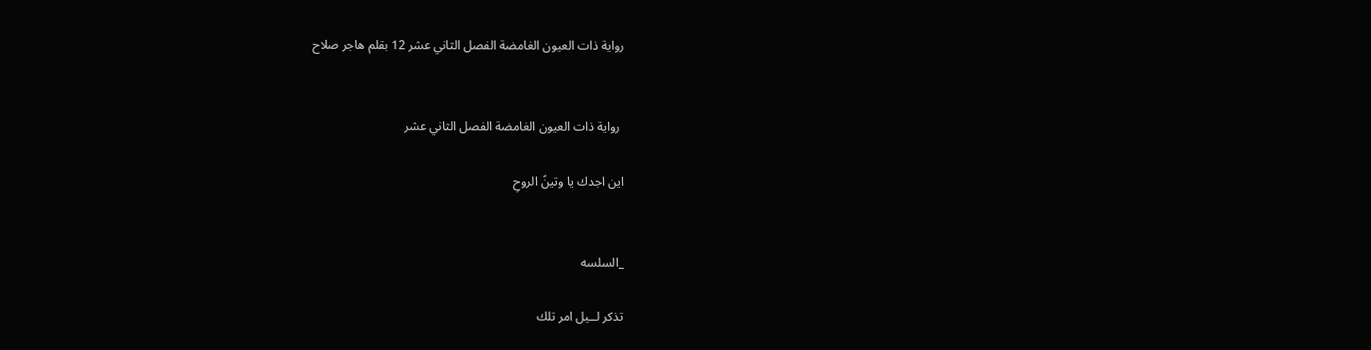رواية ذات العيون الغامضة الفصل الثاني عشر 12 بقلم هاجر صلاح


 رواية ذات العيون الغامضة الفصل الثاني عشر

اين اجدك يا وتينً الروحِ


_السلسه

تذكر لــيل امر تلك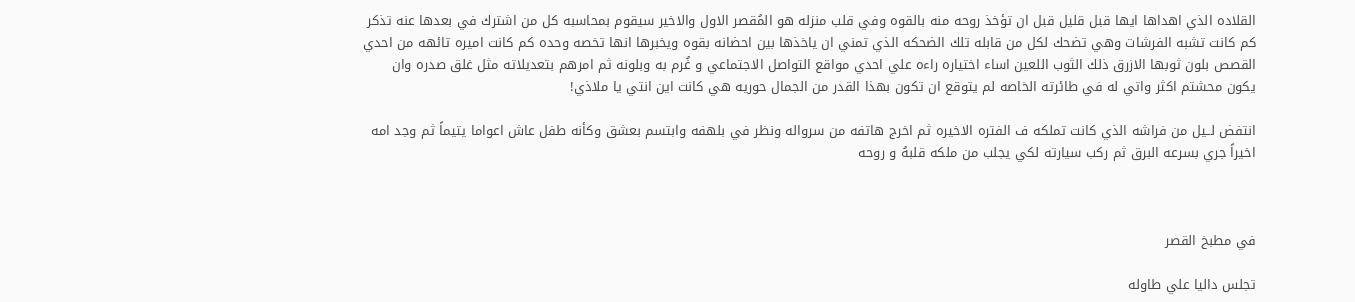القلاده الذي اهداها ايها قبل قليل قبل ان تؤخذ روحه منه بالقوه وفي قلب منزله هو المُقصر الاول والاخير سيقوم بمحاسبه كل من اشترك في بعدها عنه تذكر كم كانت تشبه الفرشات وهي تضحك لكل من قابله تلك الضحكه الذي تمني ان ياخذها بين احضانه بقوه ويخبرها انها تخصه وحده كم كانت اميره تائهه من احدي القصص بلون ثوبها الازرق ذلك الثوب اللعين اساء اختياره راءه علي احدي مواقع التواصل الاجتماعي و غُرم به وبلونه ثم امرهم بتعديلاته مثل غلق صدره وان يكون محشتم اكثر واتي له في طائرته الخاصه لم يتوقع ان تكون بهذا القدر من الجمال حوريه هي كانت اين انتي يا ملاذي!

انتفض لــيل من فراشه الذي كانت تملكه ف الفتره الاخيره ثم اخرج هاتفه من سرواله ونظر في بلهفه وابتسم بعشق وكأنه طفل عاش اعواما يتيماً ثم وجد امه اخيراً جري بسرعه البرق ثم ركب سيارته لكي يجلب من ملكه قلبهُ و روحه



في مطبخ القصر

تجلس داليا علي طاوله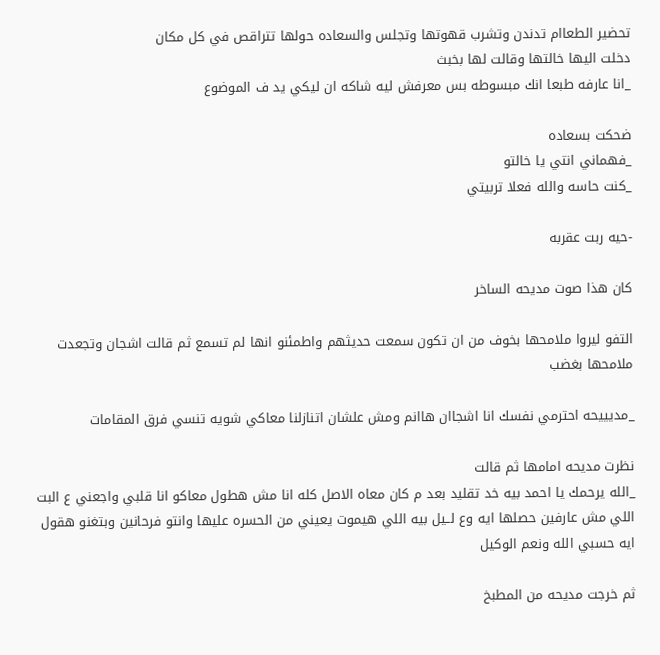تحضير الطعاام تدندن وتشرب قهوتها وتجلس والسعاده حولها تتراقص في كل مكان
دخلت اليها خالتها وقالت لها بخبث
_انا عارفه طبعا انك مبسوطه بس معرفش ليه شاكه ان ليكي يد ف الموضوع

ضحكت بسعاده
_فهماني انتي يا خالتو
_كنت حاسه والله فعلا تربيتي

-حيه ربت عقربه

كان هذا صوت مديحه الساخر

التفو ليروا ملامحها بخوف من ان تكون سمعت حديثهم واطمئنو انها لم تسمع ثم قالت اشجان وتجعدت ملامحها بغضب

_مديييحه احترمي نفسك انا اشجاان هاانم ومش علشان اتنازلنا معاكي شويه تنسي فرق المقامات

نظرت مديحه امامها ثم قالت
_الله يرحمك يا احمد بيه خد تقليد بعد م كان معاه الاصل كله انا مش هطول معاكو انا قلبي واجعني ع البت اللي مش عارفين حصلها ايه وع لــيل بيه اللي هيموت يعيني من الحسره عليها وانتو فرحانين وبتغنو هقول ايه حسبي الله ونعم الوكيل

ثم خرجت مديحه من المطبخ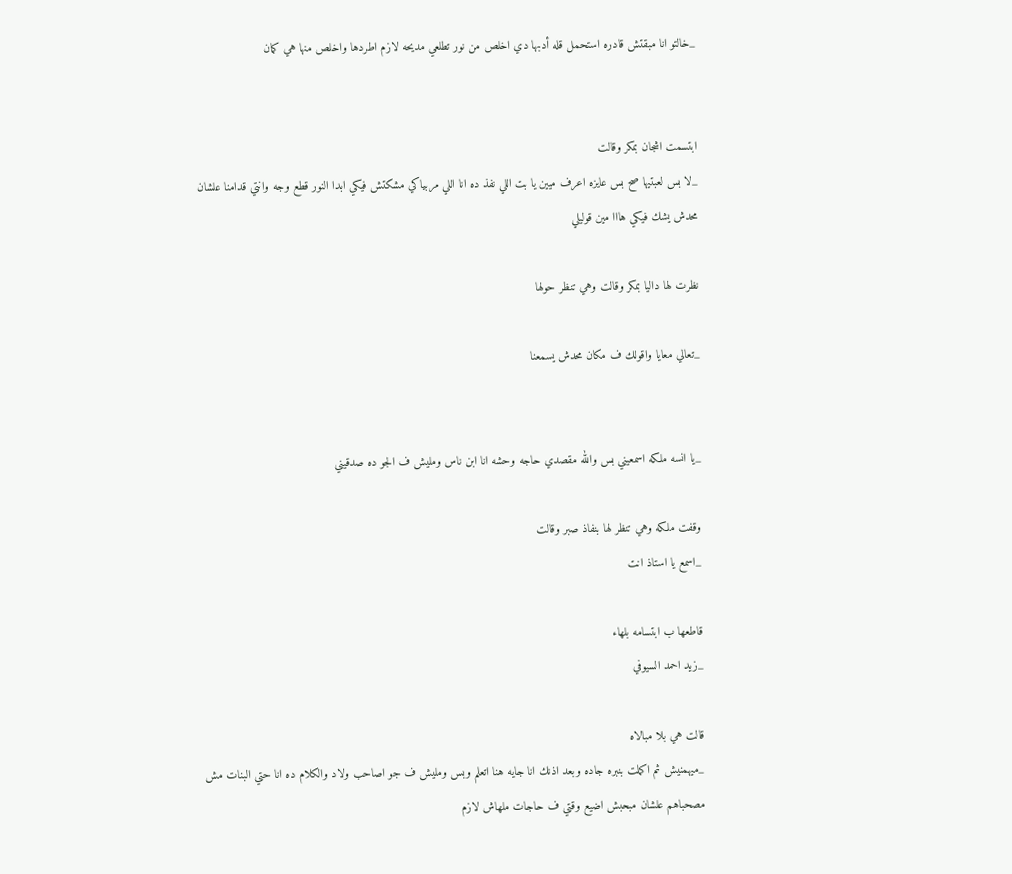_خالتو انا مبقتش قادره استحمل قله أدبها دي اخلص من نور تطلعي مديحه لازم اطردها واخلص منها هي كمان


ابتسمت اشجان بمكر وقالت
_لا بس لعبتيها صح بس عايزه اعرف ميين يا بت اللي نفذ ده انا اللي مربياكي مشكتش فيكي ابدا النور قطع وجه وانتي قدامنا علشان محدش يشك فيكي هااا مين قوليلي

نظرت لها داليا بمكر وقالت وهي تنظر حولها

_تعالي معايا واقولك ف مكان محدش يسمعنا


_يا انسه ملكه اسمعيني بس والله مقصدي حاجه وحشه انا ابن ناس ومليش ف الجو ده صدقيني

وقفت ملكه وهي تنظر لها بنفاذ صبر وقالت
_اسمع يا استاذ انت

قاطعها ب ابتسامه بلهاء
_زيد احمد السيوفي

قالت هي بلا مبالاه
_ميهمنيش ثم اكملت بنبره جاده وبعد اذنك انا جايه هنا اتعلم وبس ومليش ف جو اصاحب ولاد والكلام ده انا حتي البنات مش مصحباهم علشان مبحبش اضيع وقتي ف حاجات ملهاش لازم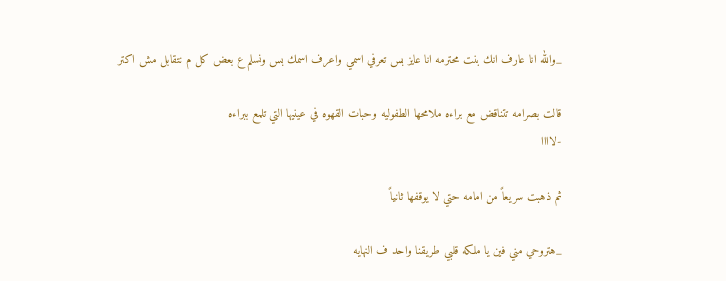_والله انا عارف انك بنت محترمه انا عايز بس تعرفي اسمي واعرف اسمك بس ونسلم ع بعض كل م نتقابل مش اكتر

قالت بصرامه تتناقض مع براءه ملامحها الطفوليه وحبات القهوه في عينيها التي تلمع ببراءه
-لاااا

ثم ذهبت سريعاً من امامه حتي لا يوقفها ثانياً

_هتروحي مني فين يا ملكه قلبي طريقنا واحد ف النهايه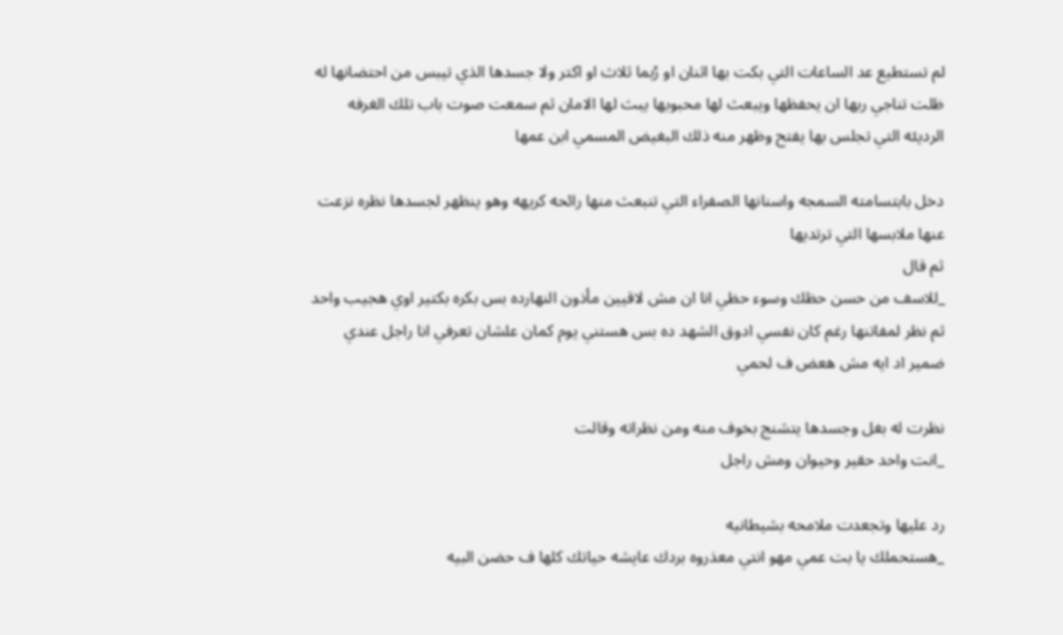لم تستطيع عد الساعات التي بكت بها اثنان او رُبما ثلاث او اكتر ولا جسدها الذي تيبس من احتضانها له ظلت تناجي ربها ان يحفظها ويبعث لها محبوبها يبث لها الامان ثم سمعت صوت باب تلك الغرفه الرديئه التي تجلس بها يفتح وظهر منه ذلك البغيض المسمي ابن عمها

دخل بابتسامته السمجه واسنانها الصفراء التي تنبعث منها رائحه كريهه وهو ينظهر لجسدها نظره نزعت عنها ملابسها التي ترتديها
ثم قال
_للاسف من حسن حظك وسوء حظي انا ان مش لاقيين مأذون النهارده بس بكره بكتير اوي هجيب واحد ثم نظر لمفاتنها رغم كان نفسي ادوق الشهد ده بس هستني يوم كمان علشان تعرفي انا راجل عندي ضمير اد ايه مش هعض ف لحمي

نظرت له بغل وجسدها يتشنج بخوف منه ومن نظراته وقالت
_انت واحد حقير وحيوان ومش راجل

رد عليها وتجعدت ملامحه بشيطانيه
_هستحملك يا بت عمي مهو انتي معذروه بردك عايشه حياتك كلها ف حضن البيه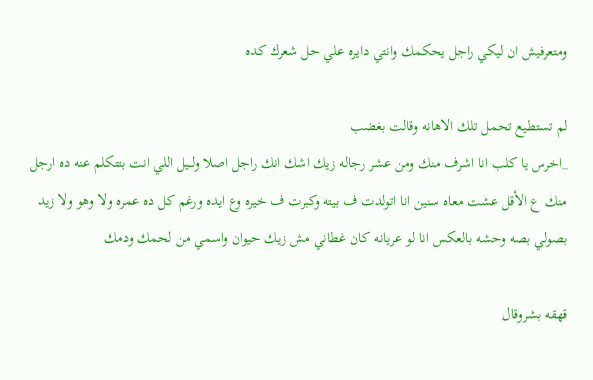ومتعرفيش ان ليكي راجل يحكمك وانتي دايره علي حل شعرك كده

لم تستطيع تحمل تلك الاهانه وقالت بغضب
_اخرس يا كلب انا اشرف منك ومن عشر رجاله زيك اشك انك راجل اصلا ولــيل اللي انت بتتكلم عنه ده ارجل منك ع الأقل عشت معاه سنين انا اتولدت ف بيته وكبرت ف خيره وع ايده ورغم كل ده عمره ولا وهو ولا زيد بصولي بصه وحشه بالعكس انا لو عريانه كان غطاني مش زيك حيوان واسمي من لحمك ودمك

قهقه بشروقال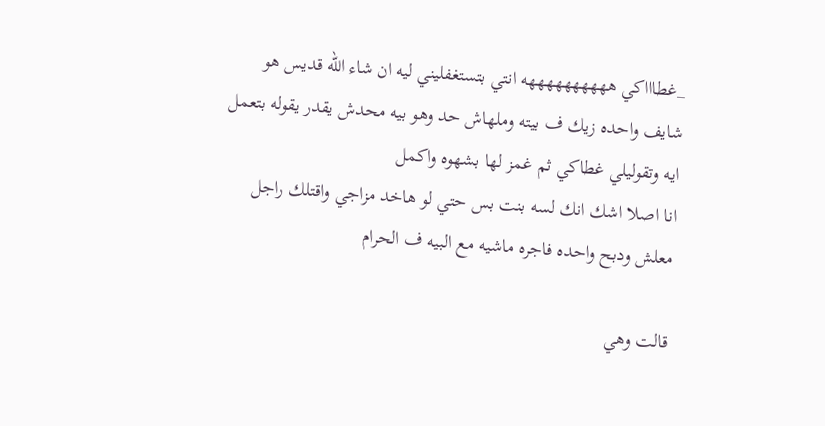_غطاااكي ههههههههههه انتي بتستغفليني ليه ان شاء الله قديس هو شايف واحده زيك ف بيته وملهاش حد وهو بيه محدش يقدر يقوله بتعمل ايه وتقوليلي غطاكي ثم غمز لها بشهوه واكمل
انا اصلا اشك انك لسه بنت بس حتي لو هاخد مزاجي واقتلك راجل معلش ودبح واحده فاجره ماشيه مع البيه ف الحرام

قالت وهي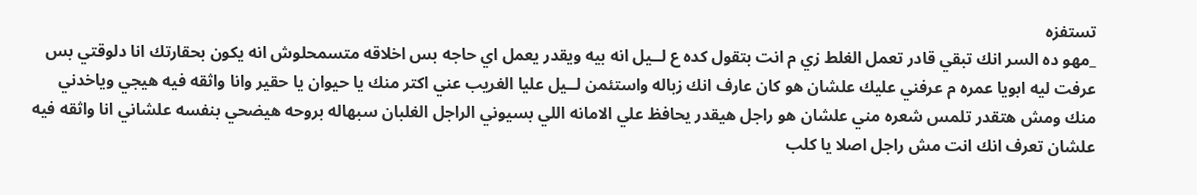تستفزه
_مهو ده السر انك تبقي قادر تعمل الغلط زي م انت بتقول كده ع لــيل انه بيه ويقدر يعمل اي حاجه بس اخلاقه متسمحلوش انه يكون بحقارتك انا دلوقتي بس عرفت ليه ابويا عمره م عرفني عليك علشان هو كان عارف انك زباله واستئمن لــيل عليا الغريب عني اكتر منك يا حيوان يا حقير وانا واثقه فيه هيجي وياخدني منك ومش هتقدر تلمس شعره مني علشان هو راجل هيقدر يحافظ علي الامانه اللي بسيوني الراجل الغلبان سبهاله بروحه هيضحي بنفسه علشاني انا واثقه فيه علشان تعرف انك انت مش راجل اصلا يا كلب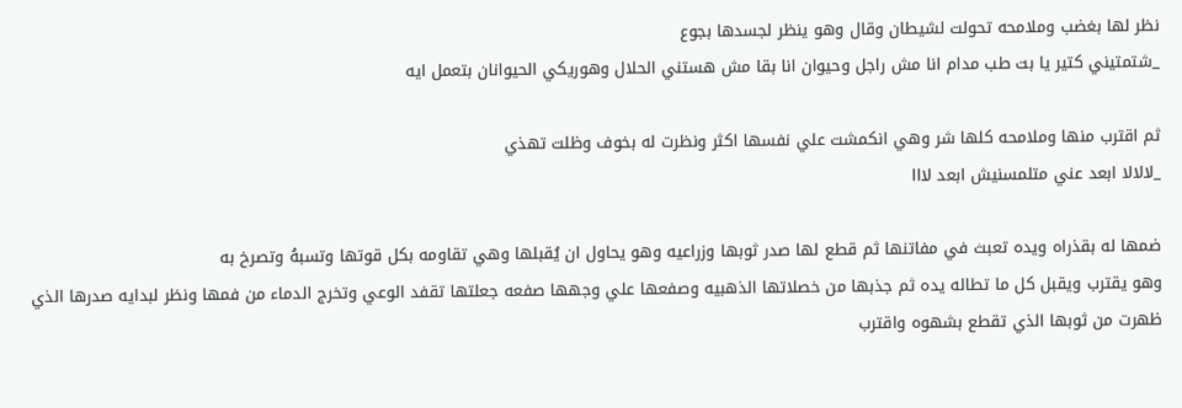نظر لها بغضب وملامحه تحولت لشيطان وقال وهو ينظر لجسدها بجوع
_شتمتيني كتير يا بت طب مدام انا مش راجل وحيوان انا بقا مش هستني الحلال وهوريكي الحيوانان بتعمل ايه

ثم اقترب منها وملامحه كلها شر وهي انكمشت علي نفسها اكثر ونظرت له بخوف وظلت تهذي
_لالالا ابعد عني متلمسنيش ابعد لااا

ضمها له بقذراه ويده تعبث في مفاتنها ثم قطع لها صدر ثوبها وزراعيه وهو يحاول ان يُقبلها وهي تقاومه بكل قوتها وتسبهُ وتصرخ به
وهو يقترب ويقبل كل ما تطاله يده ثم جذبها من خصلاتها الذهبيه وصفعها علي وجهها صفعه جعلتها تقفد الوعي وتخرج الدماء من فمها ونظر لبدايه صدرها الذي ظهرت من ثوبها الذي تقطع بشهوه واقترب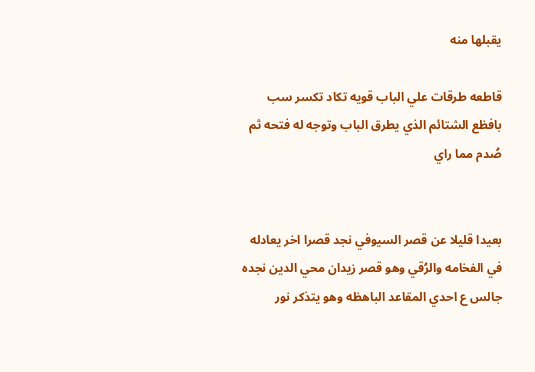يقبلها منه

قاطعه طرقات علي الباب قويه تكاد تكسر سب بافظع الشتائم الذي يطرق الباب وتوجه له فتحه ثم صُدم مما راي


بعيدا قليلا عن قصر السيوفي نجد قصرا اخر يعادله في الفخامه والرُقي وهو قصر زيدان محي الدين نجده جالس ع احدي المقاعد الباهظه وهو يتذكر نور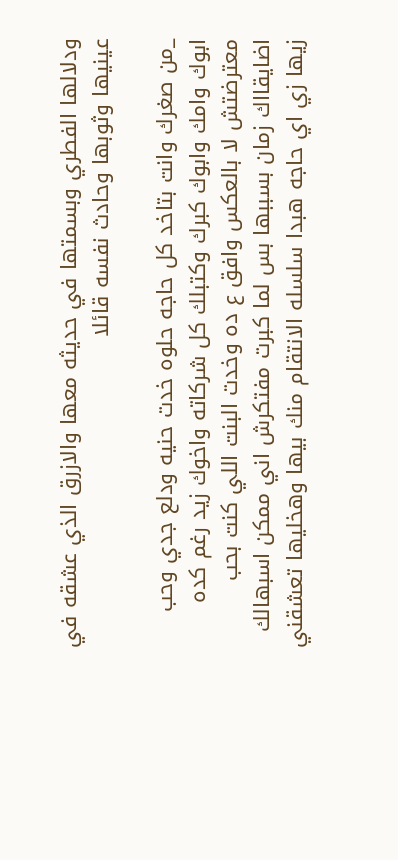ودلالها الفطري وبسمتها في حديثه معها والازرق الذي عشقه في عينيها وثوبها وحادث نفسه قائلا

_من صغرك وانت بتاخد كل حاجه حلوه خدت حنيه ودلع جدي وحب ابوك وامك وابوك كبرك وكتبلك كل شركاته واخوك زيد رغم كده معترضتش لا بالعكس وافق ع ده وخدت البنت اللي كنت بحب اضايقااك زمان بسببها بس لما كبرت مفتكرش اني ممكن اسبهالك زيها زي اي حاجه هبدا سلسله الانتقام منك بيها وهخليها تعشقني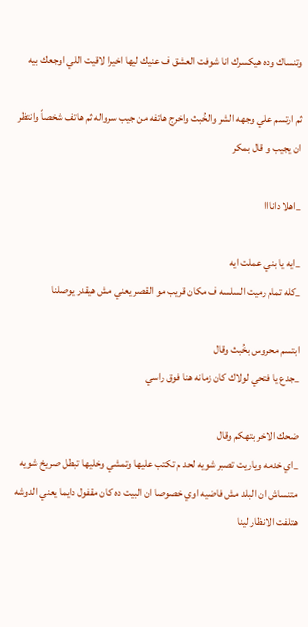وتنساك وده هيكسرك انا شوفت العشق ف عنيك ليها اخيرا لاقيت اللي اوجعك بيه

ثم ارتسم علي وجهه الشر والخُبث واخرج هاتفه من جيب سرواله ثم هاتف شخصاً وانتظر ان يجيب و قال بمكر

_اهلا دانااا

_ايه يا بني عملت ايه
_كله تمام رميت السلسه ف مكان قريب مو القصر يعني مش هيقدر يوصلنا

ابتسم محروس بخُبث وقال
_جدع يا فتحي لولاك كان زمانه هنا فوق راسي

ضحك الاخر بتهكم وقال
_اي خدمه وياريت تصبر شويه لحد م تكتب عليها وتمشي وخليها تبطل صريخ شويه متنساش ان البلد مش فاضيه اوي خصوصا ان البيت ده كان مقفول دايما يعني الدوشه هتلفت الانظار لينا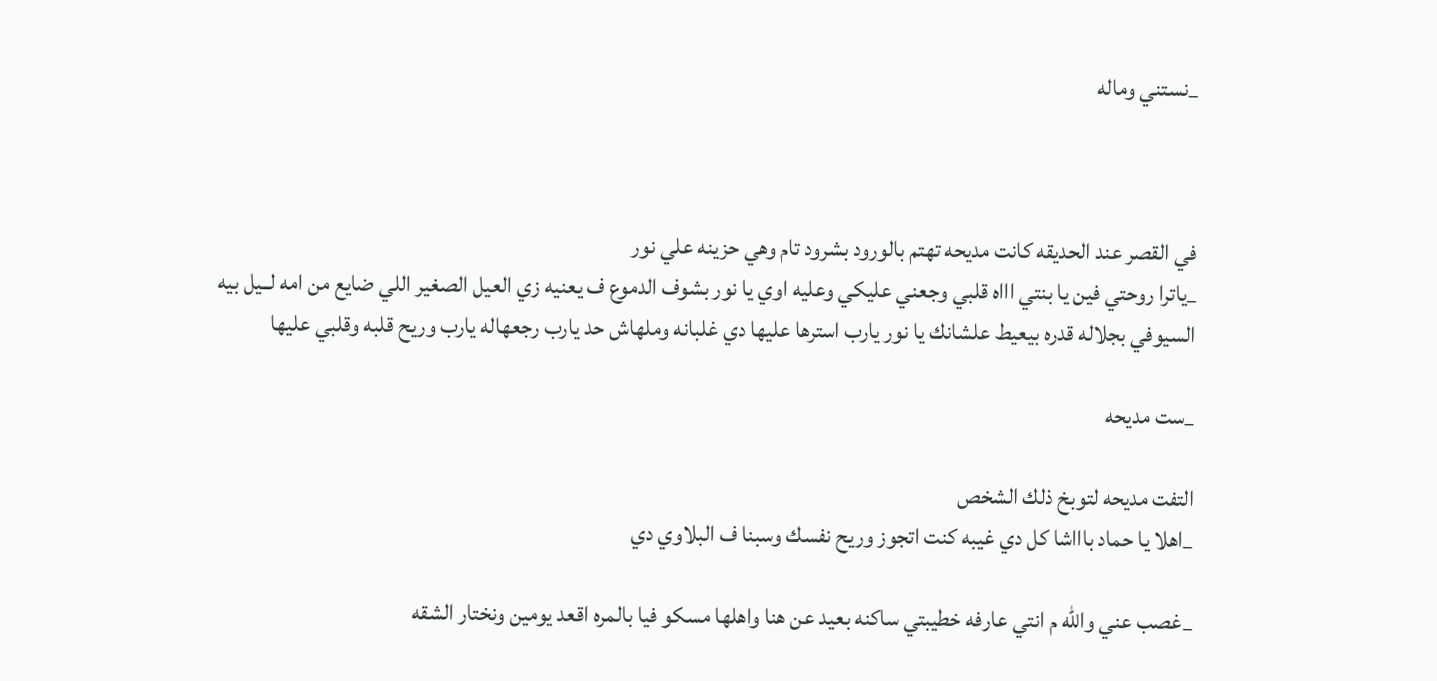_نستني وماله



في القصر عند الحديقه كانت مديحه تهتم بالورود بشرود تام وهي حزينه علي نور
_ياترا روحتي فين يا بنتي اااه قلبي وجعني عليكي وعليه اوي يا نور بشوف الدموع ف يعنيه زي العيل الصغير اللي ضايع من امه لــيل بيه السيوفي بجلاله قدره بيعيط علشانك يا نور يارب استرها عليها دي غلبانه وملهاش حد يارب رجعهاله يارب وريح قلبه وقلبي عليها

_ست مديحه

التفت مديحه لتوبخ ذلك الشخص
_اهلا يا حماد باااشا كل دي غيبه كنت اتجوز وريح نفسك وسبنا ف البلاوي دي

_غصب عني والله م انتي عارفه خطيبتي ساكنه بعيد عن هنا واهلها مسكو فيا بالمره اقعد يومين ونختار الشقه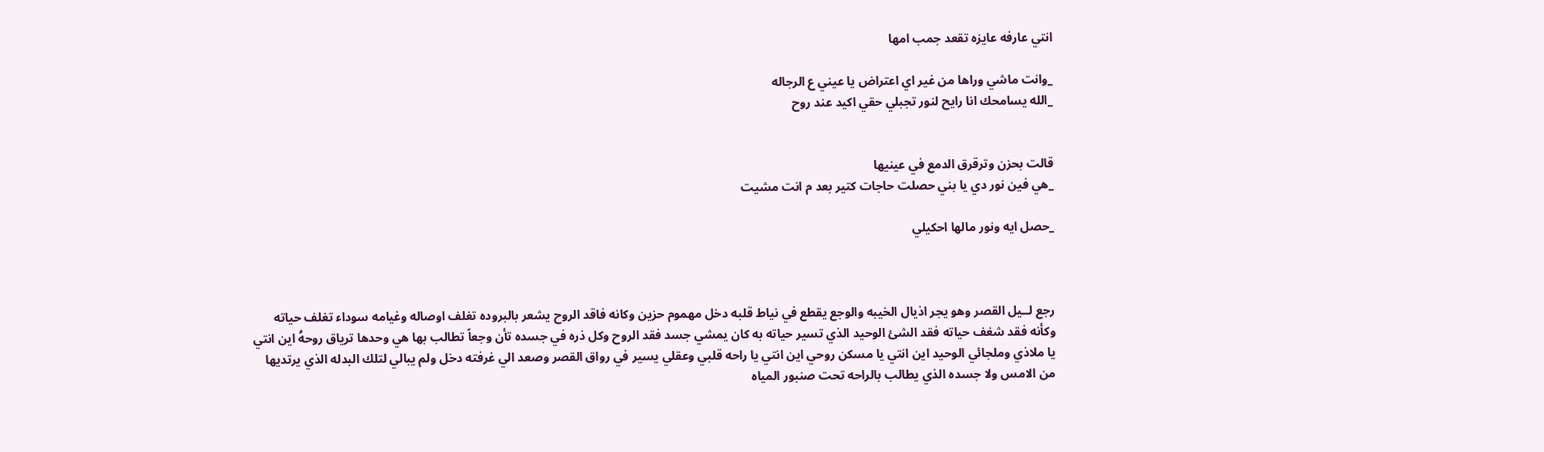انتي عارفه عايزه تقعد جمب امها

_وانت ماشي وراها من غير اي اعتراض يا عيني ع الرجاله
_الله يسامحك انا رايح لنور تجبلي حقي اكيد عند روح


قالت بحزن وترقرق الدمع في عينيها
_هي فين نور دي يا بني حصلت حاجات كتير بعد م انت مشيت

_حصل ايه ونور مالها احكيلي



رجع لــيل القصر وهو يجر اذيال الخيبه والوجع يقطع في نياط قلبه دخل مهموم حزين وكانه فاقد الروح يشعر بالبروده تغلف اوصاله وغيامه سوداء تغلف حياته وكأنه فقد شغف حياته فقد الشئ الوحيد الذي تسير حياته به كان يمشي جسد فقد الروح وكل ذره في جسده تأن وجعاً تطالب بها هي وحدها ترياق روحهُ اين انتي يا ملاذي وملجائي الوحيد اين انتي يا مسكن روحي اين انتي يا راحه قلبي وعقلي يسير في رواق القصر وصعد الي غرفته دخل ولم يبالي لتلك البدله الذي يرتديها من الامس ولا جسده الذي يطالب بالراحه تحت صنبور المياه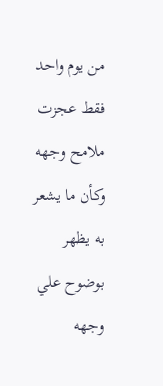من يوم واحد فقط عجزت ملامح وجهه وكأن ما يشعر به يظهر بوضوح علي وجهه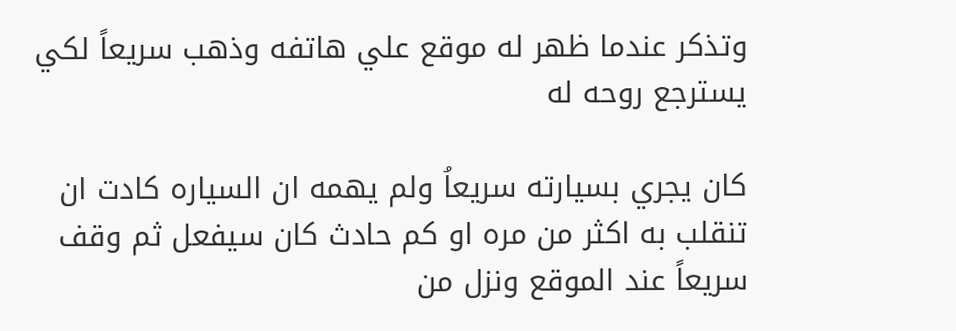وتذكر عندما ظهر له موقع علي هاتفه وذهب سريعاً لكي يسترجع روحه له

كان يجري بسيارته سريعاُ ولم يهمه ان السياره كادت ان تنقلب به اكثر من مره او كم حادث كان سيفعل ثم وقف سريعاً عند الموقع ونزل من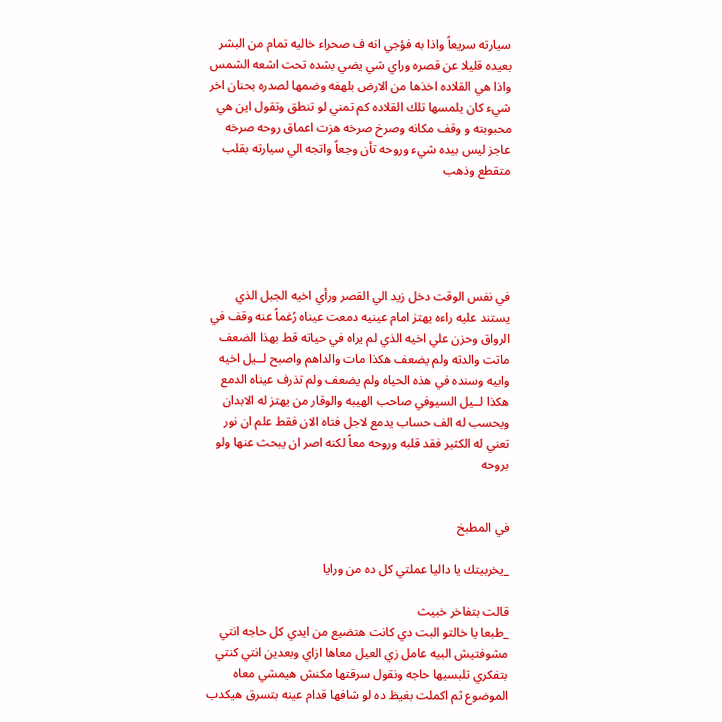سيارته سريعاً واذا به فؤجي انه ف صحراء خاليه تمام من البشر بعيده قليلا عن قصره وراي شي يضي بشده تحت اشعه الشمس واذا هي القلاده اخذها من الارض بلهفه وضمها لصدره بحنان اخر شيء كان يلمسها تلك القلاده كم تمني لو تنطق وتقول اين هي محبوبته و وقف مكانه وصرخ صرخه هزت اعماق روحه صرخه عاجز ليس بيده شيء وروحه تأن وجعاً واتجه الي سيارته بقلب متقطع وذهب





في نفس الوقت دخل زيد الي القصر ورأي اخيه الجبل الذي يستند عليه راءه يهتز امام عينيه دمعت عيناه رُغماً عنه وقف في الرواق وحزن علي اخيه الذي لم يراه في حياته قط بهذا الضعف ماتت والدته ولم يضعف هكذا مات والداهم واصبح لــيل اخيه وابيه وسنده في هذه الحياه ولم يضعف ولم تذرف عيناه الدمع هكذا لــيل السيوفي صاحب الهيبه والوقار من يهتز له الابدان ويحسب له الف حساب يدمع لاجل فتاه الان فقط علم ان نور تعني له الكثير فقد قلبه وروحه معاً لكنه اصر ان يبحث عنها ولو بروحه


في المطبخ

_يخربيتك يا داليا عملتي كل ده من ورايا

قالت بتفاخر خبيث
_طبعا يا خالتو البت دي كانت هتضيع من ايدي كل حاجه انتي مشوفتيش البيه عامل زي العيل معاها ازاي وبعدين انتي كنتي بتفكري تلبسيها حاجه ونقول سرقتها مكنش هيمشي معاه الموضوع ثم اكملت بغيظ ده لو شافها قدام عينه بتسرق هيكدب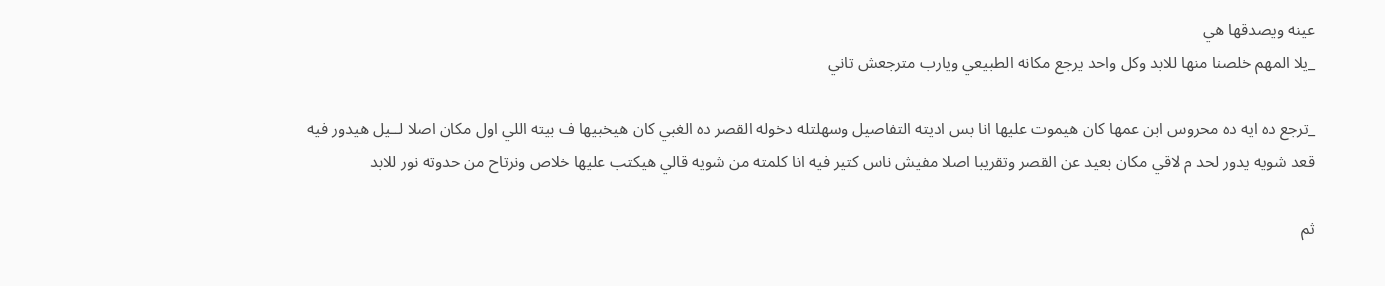عينه ويصدقها هي
_يلا المهم خلصنا منها للابد وكل واحد يرجع مكانه الطبيعي ويارب مترجعش تاني

_ترجع ده ايه ده محروس ابن عمها كان هيموت عليها انا بس اديته التفاصيل وسهلتله دخوله القصر ده الغبي كان هيخبيها ف بيته اللي اول مكان اصلا لــيل هيدور فيه قعد شويه يدور لحد م لاقي مكان بعيد عن القصر وتقريبا اصلا مفيش ناس كتير فيه انا كلمته من شويه قالي هيكتب عليها خلاص ونرتاح من حدوته نور للابد

ثم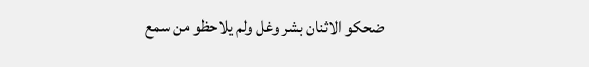ضحكو الاثنان بشر وغل ولم يلاحظو من سمع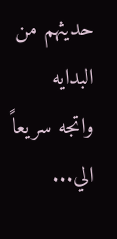حديثهم من البدايه واتجه سريعاً الي...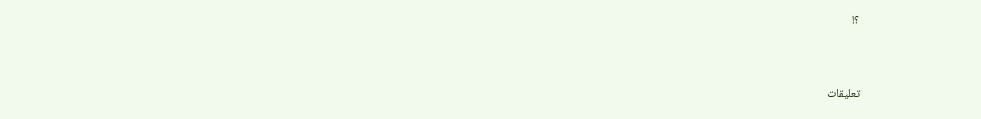؟!


تعليقات